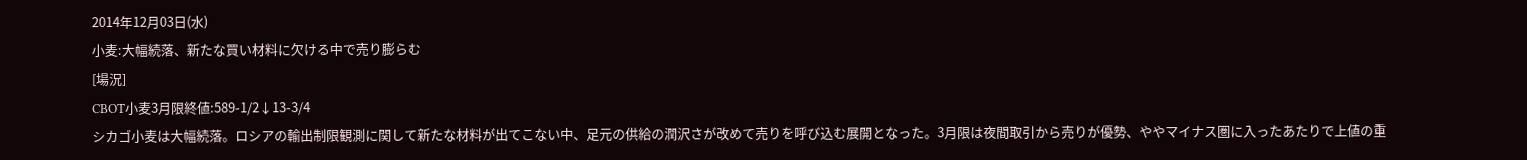2014年12月03日(水)
小麦:大幅続落、新たな買い材料に欠ける中で売り膨らむ
[場況]
CBOT小麦3月限終値:589-1/2↓13-3/4
シカゴ小麦は大幅続落。ロシアの輸出制限観測に関して新たな材料が出てこない中、足元の供給の潤沢さが改めて売りを呼び込む展開となった。3月限は夜間取引から売りが優勢、ややマイナス圏に入ったあたりで上値の重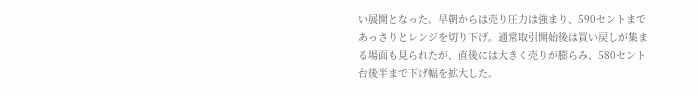い展開となった。早朝からは売り圧力は強まり、590セントまであっさりとレンジを切り下げ。通常取引開始後は買い戻しが集まる場面も見られたが、直後には大きく売りが膨らみ、580セント台後半まで下げ幅を拡大した。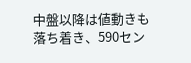中盤以降は値動きも落ち着き、590セン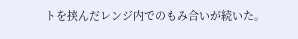トを挟んだレンジ内でのもみ合いが続いた。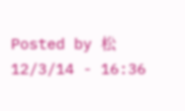Posted by 松 12/3/14 - 16:36